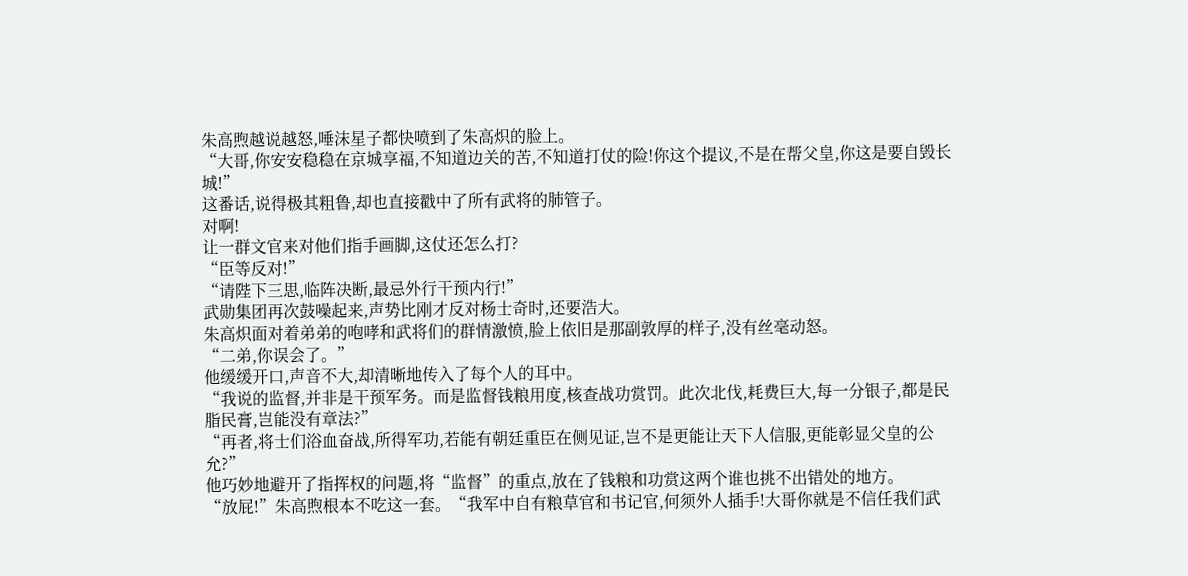朱高煦越说越怒,唾沫星子都快喷到了朱高炽的脸上。
“大哥,你安安稳稳在京城享福,不知道边关的苦,不知道打仗的险!你这个提议,不是在帮父皇,你这是要自毁长城!”
这番话,说得极其粗鲁,却也直接戳中了所有武将的肺管子。
对啊!
让一群文官来对他们指手画脚,这仗还怎么打?
“臣等反对!”
“请陛下三思,临阵决断,最忌外行干预内行!”
武勋集团再次鼓噪起来,声势比刚才反对杨士奇时,还要浩大。
朱高炽面对着弟弟的咆哮和武将们的群情激愤,脸上依旧是那副敦厚的样子,没有丝毫动怒。
“二弟,你误会了。”
他缓缓开口,声音不大,却清晰地传入了每个人的耳中。
“我说的监督,并非是干预军务。而是监督钱粮用度,核查战功赏罚。此次北伐,耗费巨大,每一分银子,都是民脂民膏,岂能没有章法?”
“再者,将士们浴血奋战,所得军功,若能有朝廷重臣在侧见证,岂不是更能让天下人信服,更能彰显父皇的公允?”
他巧妙地避开了指挥权的问题,将“监督”的重点,放在了钱粮和功赏这两个谁也挑不出错处的地方。
“放屁!”朱高煦根本不吃这一套。“我军中自有粮草官和书记官,何须外人插手!大哥你就是不信任我们武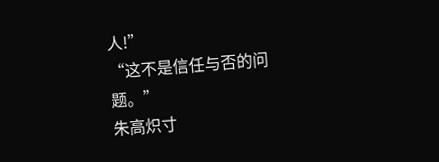人!”
“这不是信任与否的问题。”
朱高炽寸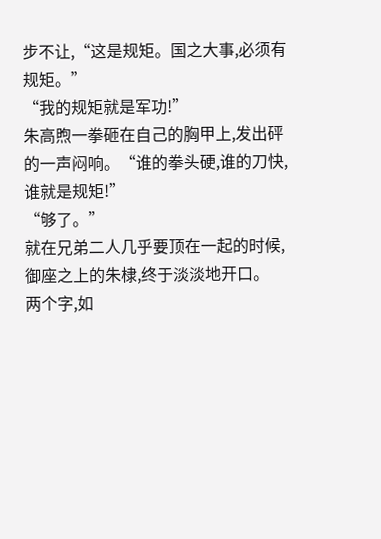步不让,“这是规矩。国之大事,必须有规矩。”
“我的规矩就是军功!”
朱高煦一拳砸在自己的胸甲上,发出砰的一声闷响。“谁的拳头硬,谁的刀快,谁就是规矩!”
“够了。”
就在兄弟二人几乎要顶在一起的时候,御座之上的朱棣,终于淡淡地开口。
两个字,如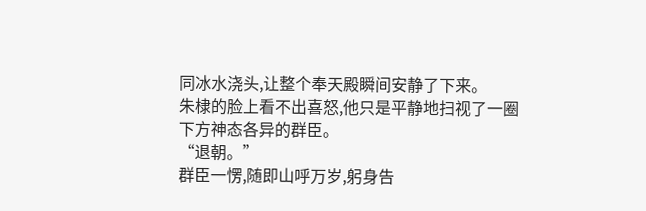同冰水浇头,让整个奉天殿瞬间安静了下来。
朱棣的脸上看不出喜怒,他只是平静地扫视了一圈下方神态各异的群臣。
“退朝。”
群臣一愣,随即山呼万岁,躬身告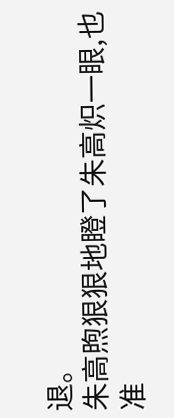退。
朱高煦狠狠地瞪了朱高炽一眼,也准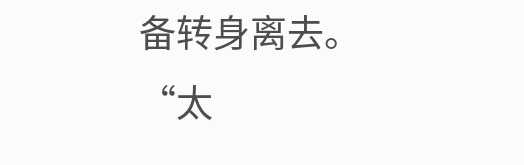备转身离去。
“太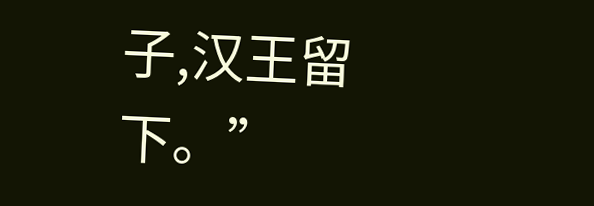子,汉王留下。”